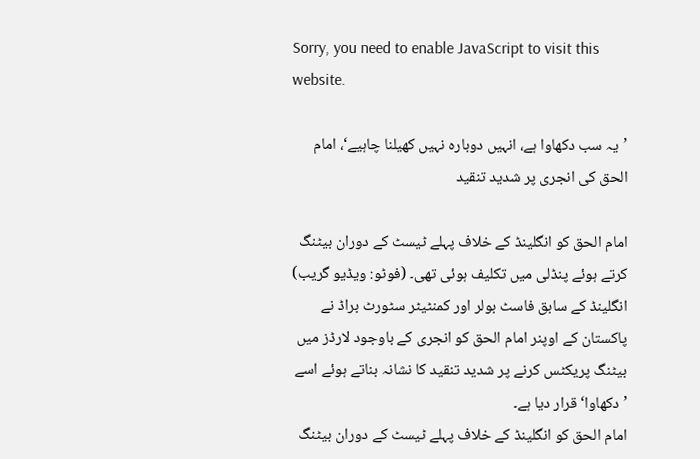Sorry, you need to enable JavaScript to visit this website.

’یہ سب دکھاوا ہے، انہیں دوبارہ نہیں کھیلنا چاہیے‘، امام الحق کی انجری پر شدید تنقید

امام الحق کو انگلینڈ کے خلاف پہلے ٹیسٹ کے دوران بیٹنگ کرتے ہوئے پنڈلی میں تکلیف ہوئی تھی۔ (فوٹو: ویڈیو گریب)
انگلینڈ کے سابق فاسٹ بولر اور کمنٹیٹر سٹورٹ براڈ نے پاکستان کے اوپنر امام الحق کو انجری کے باوجود لارڈز میں بیٹنگ پریکٹس کرنے پر شدید تنقید کا نشانہ بناتے ہوئے اسے ’دکھاوا‘ قرار دیا ہے۔
امام الحق کو انگلینڈ کے خلاف پہلے ٹیسٹ کے دوران بیٹنگ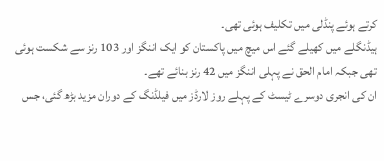کرتے ہوئے پنڈلی میں تکلیف ہوئی تھی۔
ہیڈنگلے میں کھیلے گئے اس میچ میں پاکستان کو ایک اننگز اور 103 رنز سے شکست ہوئی تھی جبکہ امام الحق نے پہلی اننگز میں 42 رنز بنائے تھے۔
ان کی انجری دوسرے ٹیسٹ کے پہلے روز لارڈز میں فیلڈنگ کے دوران مزید بڑھ گئی، جس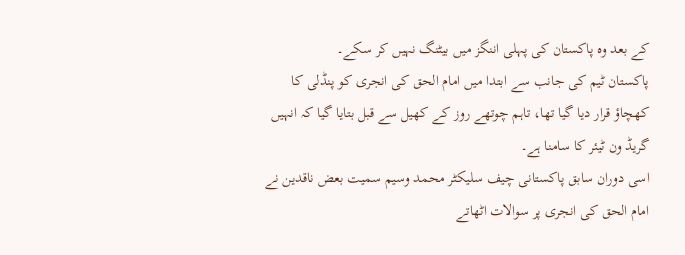کے بعد وہ پاکستان کی پہلی اننگز میں بیٹنگ نہیں کر سکے۔
پاکستان ٹیم کی جانب سے ابتدا میں امام الحق کی انجری کو پنڈلی کا کھچاؤ قرار دیا گیا تھا، تاہم چوتھے روز کے کھیل سے قبل بتایا گیا کہ انہیں گریڈ ون ٹیئر کا سامنا ہے۔
اسی دوران سابق پاکستانی چیف سلیکٹر محمد وسیم سمیت بعض ناقدین نے امام الحق کی انجری پر سوالات اٹھاتے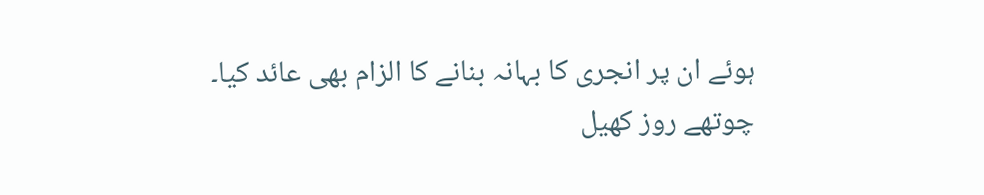ہوئے ان پر انجری کا بہانہ بنانے کا الزام بھی عائد کیا۔
چوتھے روز کھیل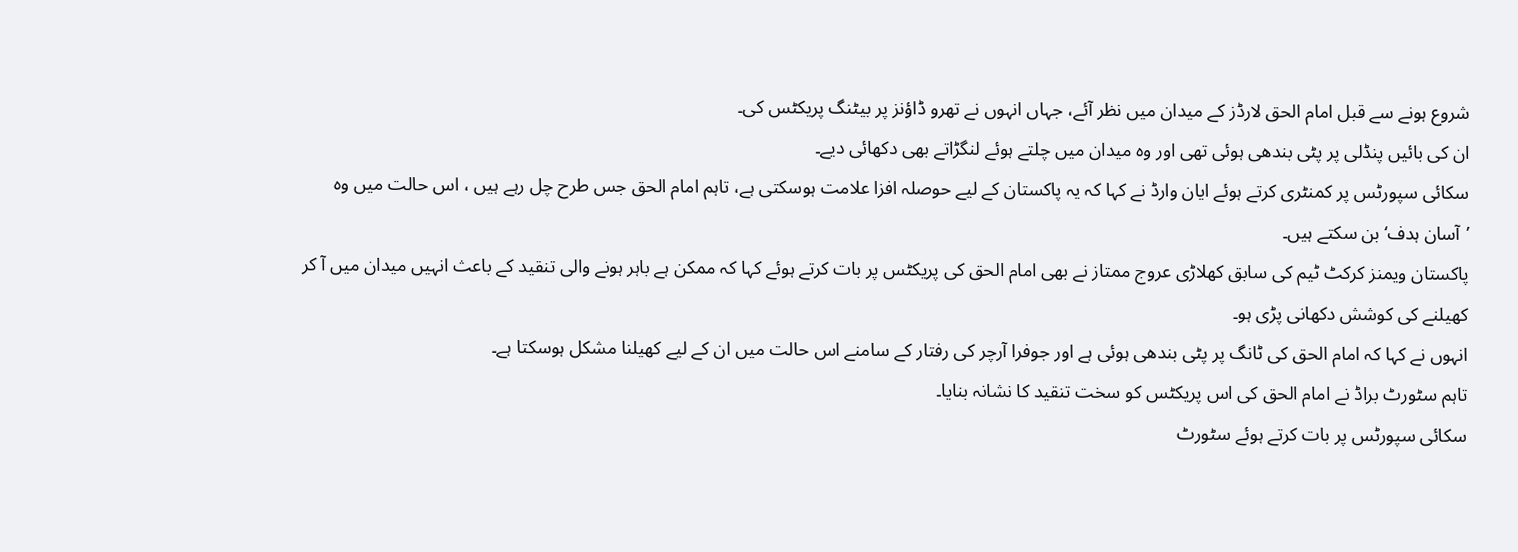شروع ہونے سے قبل امام الحق لارڈز کے میدان میں نظر آئے، جہاں انہوں نے تھرو ڈاؤنز پر بیٹنگ پریکٹس کی۔
ان کی بائیں پنڈلی پر پٹی بندھی ہوئی تھی اور وہ میدان میں چلتے ہوئے لنگڑاتے بھی دکھائی دیے۔
سکائی سپورٹس پر کمنٹری کرتے ہوئے ایان وارڈ نے کہا کہ یہ پاکستان کے لیے حوصلہ افزا علامت ہوسکتی ہے، تاہم امام الحق جس طرح چل رہے ہیں ، اس حالت میں وہ ’آسان ہدف‘ بن سکتے ہیں۔
پاکستان ویمنز کرکٹ ٹیم کی سابق کھلاڑی عروج ممتاز نے بھی امام الحق کی پریکٹس پر بات کرتے ہوئے کہا کہ ممکن ہے باہر ہونے والی تنقید کے باعث انہیں میدان میں آ کر کھیلنے کی کوشش دکھانی پڑی ہو۔
انہوں نے کہا کہ امام الحق کی ٹانگ پر پٹی بندھی ہوئی ہے اور جوفرا آرچر کی رفتار کے سامنے اس حالت میں ان کے لیے کھیلنا مشکل ہوسکتا ہے۔
تاہم سٹورٹ براڈ نے امام الحق کی اس پریکٹس کو سخت تنقید کا نشانہ بنایا۔
سکائی سپورٹس پر بات کرتے ہوئے سٹورٹ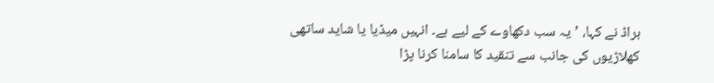براڈ نے کہا، ’یہ سب دکھاوے کے لیے ہے۔ انہیں میڈیا یا شاید ساتھی کھلاڑیوں کی جانب سے تنقید کا سامنا کرنا پڑا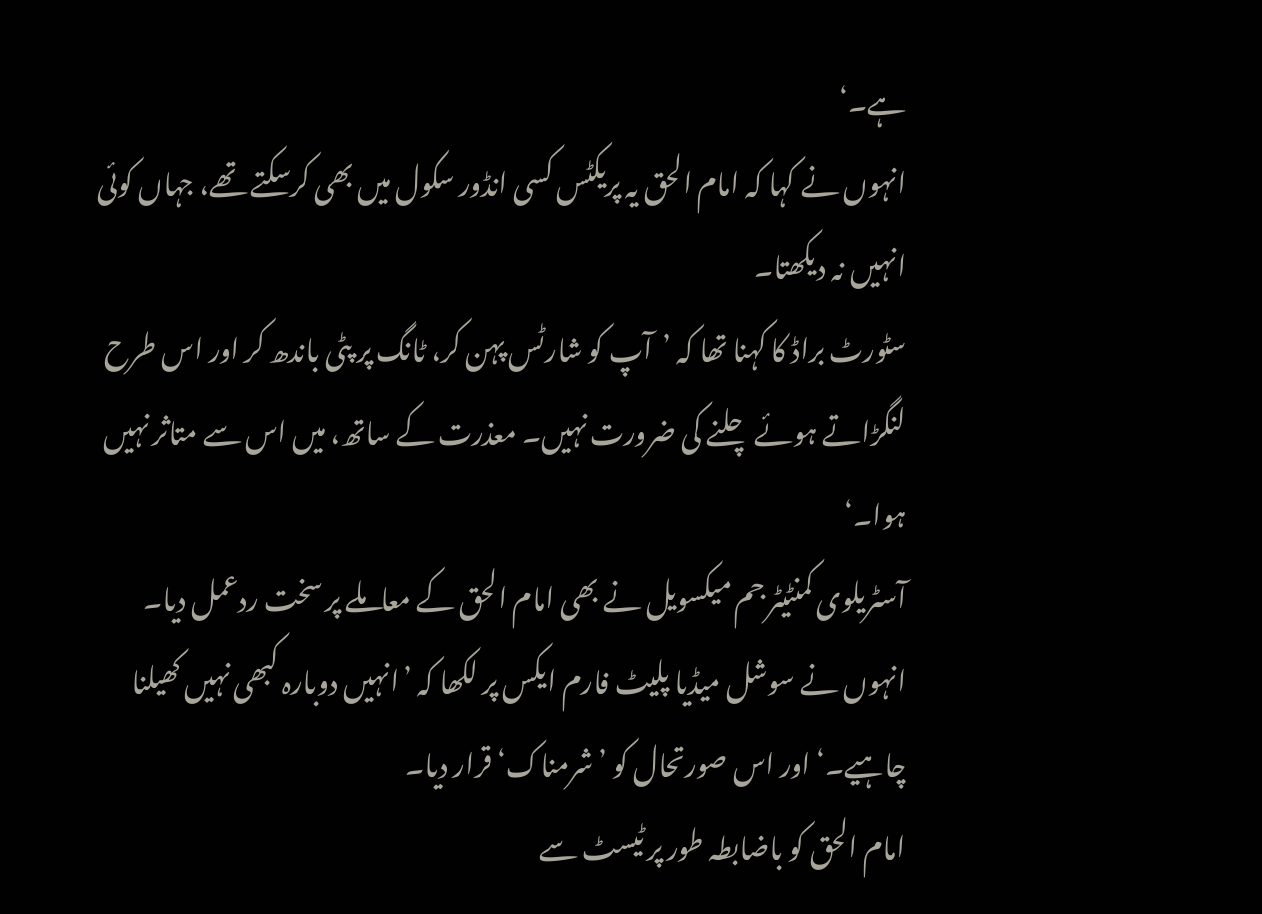ہے۔‘
انہوں نے کہا کہ امام الحق یہ پریکٹس کسی انڈور سکول میں بھی کرسکتے تھے، جہاں کوئی انہیں نہ دیکھتا۔
سٹورٹ براڈ کا کہنا تھا کہ ’آپ کو شارٹس پہن کر، ٹانگ پر پٹی باندھ کر اور اس طرح لنگڑاتے ہوئے چلنے کی ضرورت نہیں۔ معذرت کے ساتھ، میں اس سے متاثر نہیں ہوا۔‘
آسٹریلوی کمنٹیٹر جم میکسویل نے بھی امام الحق کے معاملے پر سخت ردعمل دیا۔
انہوں نے سوشل میڈیا پلیٹ فارم ایکس پر لکھا کہ ’انہیں دوبارہ کبھی نہیں کھیلنا چاہیے۔‘ اور اس صورتحال کو ’شرمناک‘ قرار دیا۔
امام الحق کو باضابطہ طور پر ٹیسٹ سے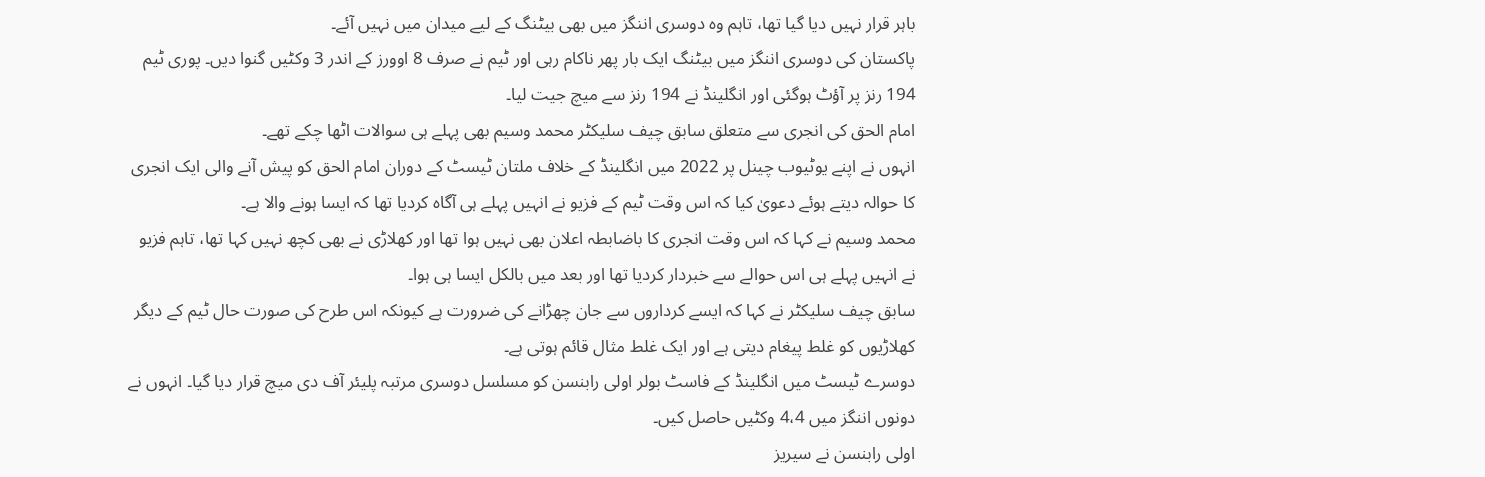باہر قرار نہیں دیا گیا تھا، تاہم وہ دوسری اننگز میں بھی بیٹنگ کے لیے میدان میں نہیں آئے۔
پاکستان کی دوسری اننگز میں بیٹنگ ایک بار پھر ناکام رہی اور ٹیم نے صرف 8 اوورز کے اندر 3 وکٹیں گنوا دیں۔ پوری ٹیم 194 رنز پر آؤٹ ہوگئی اور انگلینڈ نے 194 رنز سے میچ جیت لیا۔
امام الحق کی انجری سے متعلق سابق چیف سلیکٹر محمد وسیم بھی پہلے ہی سوالات اٹھا چکے تھے۔
انہوں نے اپنے یوٹیوب چینل پر 2022 میں انگلینڈ کے خلاف ملتان ٹیسٹ کے دوران امام الحق کو پیش آنے والی ایک انجری کا حوالہ دیتے ہوئے دعویٰ کیا کہ اس وقت ٹیم کے فزیو نے انہیں پہلے ہی آگاہ کردیا تھا کہ ایسا ہونے والا ہے۔
محمد وسیم نے کہا کہ اس وقت انجری کا باضابطہ اعلان بھی نہیں ہوا تھا اور کھلاڑی نے بھی کچھ نہیں کہا تھا، تاہم فزیو نے انہیں پہلے ہی اس حوالے سے خبردار کردیا تھا اور بعد میں بالکل ایسا ہی ہوا۔
سابق چیف سلیکٹر نے کہا کہ ایسے کرداروں سے جان چھڑانے کی ضرورت ہے کیونکہ اس طرح کی صورت حال ٹیم کے دیگر کھلاڑیوں کو غلط پیغام دیتی ہے اور ایک غلط مثال قائم ہوتی ہے۔
دوسرے ٹیسٹ میں انگلینڈ کے فاسٹ بولر اولی رابنسن کو مسلسل دوسری مرتبہ پلیئر آف دی میچ قرار دیا گیا۔ انہوں نے دونوں اننگز میں 4،4 وکٹیں حاصل کیں۔
اولی رابنسن نے سیریز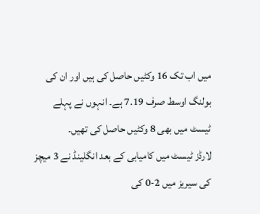میں اب تک 16 وکٹیں حاصل کی ہیں اور ان کی بولنگ اوسط صرف 7.19 ہے۔ انہوں نے پہلے ٹیسٹ میں بھی 8 وکٹیں حاصل کی تھیں۔
لارڈز ٹیسٹ میں کامیابی کے بعد انگلینڈ نے 3 میچز کی سیریز میں 2-0 کی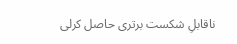ناقابلِ شکست برتری حاصل کرلی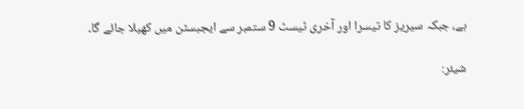ہے، جبکہ سیریز کا تیسرا اور آخری ٹیسٹ 9 ستمبر سے ایجبسٹن میں کھیلا جائے گا۔

شیئر: